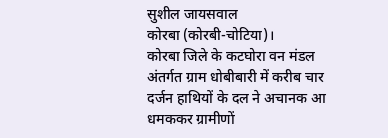सुशील जायसवाल
कोरबा (कोरबी-चोटिया)।
कोरबा जिले के कटघोरा वन मंडल अंतर्गत ग्राम धोबीबारी में करीब चार दर्जन हाथियों के दल ने अचानक आ धमककर ग्रामीणों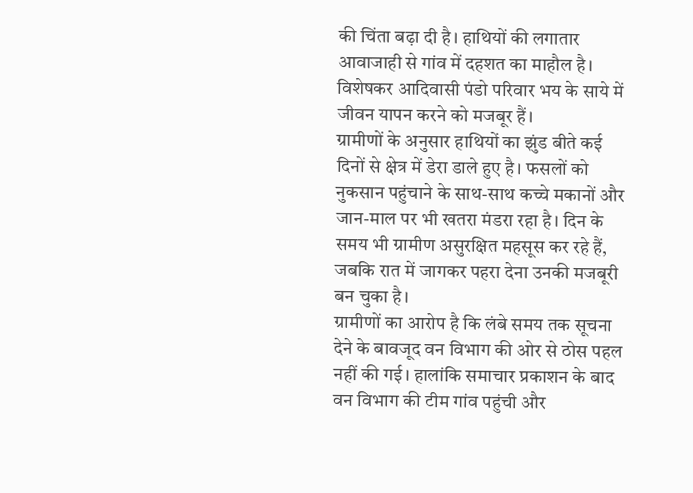की चिंता बढ़ा दी है। हाथियों की लगातार आवाजाही से गांव में दहशत का माहौल है। विशेषकर आदिवासी पंडो परिवार भय के साये में जीवन यापन करने को मजबूर हैं।
ग्रामीणों के अनुसार हाथियों का झुंड बीते कई दिनों से क्षेत्र में डेरा डाले हुए है। फसलों को नुकसान पहुंचाने के साथ-साथ कच्चे मकानों और जान-माल पर भी खतरा मंडरा रहा है। दिन के समय भी ग्रामीण असुरक्षित महसूस कर रहे हैं, जबकि रात में जागकर पहरा देना उनकी मजबूरी बन चुका है।
ग्रामीणों का आरोप है कि लंबे समय तक सूचना देने के बावजूद वन विभाग की ओर से ठोस पहल नहीं की गई। हालांकि समाचार प्रकाशन के बाद वन विभाग की टीम गांव पहुंची और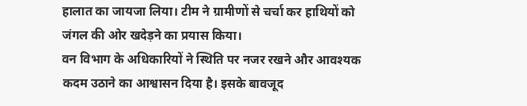हालात का जायजा लिया। टीम ने ग्रामीणों से चर्चा कर हाथियों को जंगल की ओर खदेड़ने का प्रयास किया।
वन विभाग के अधिकारियों ने स्थिति पर नजर रखने और आवश्यक कदम उठाने का आश्वासन दिया है। इसके बावजूद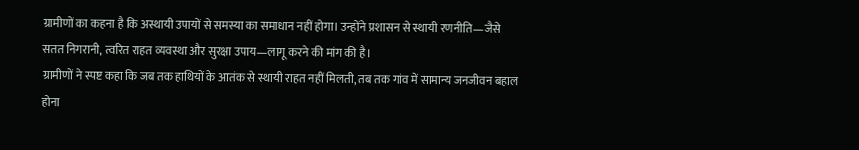ग्रामीणों का कहना है कि अस्थायी उपायों से समस्या का समाधान नहीं होगा। उन्होंने प्रशासन से स्थायी रणनीति—जैसे सतत निगरानी, त्वरित राहत व्यवस्था और सुरक्षा उपाय—लागू करने की मांग की है।
ग्रामीणों ने स्पष्ट कहा कि जब तक हाथियों के आतंक से स्थायी राहत नहीं मिलती, तब तक गांव में सामान्य जनजीवन बहाल होना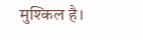मुश्किल है।